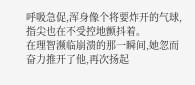呼吸急促,浑身像个将要炸开的气球,指尖也在不受控地颤抖着。
在理智濒临崩溃的那一瞬间,她忽而奋力推开了他,再次扬起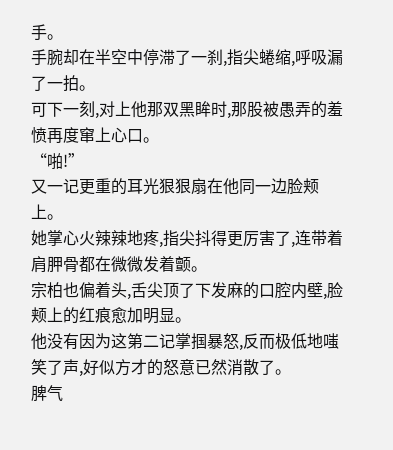手。
手腕却在半空中停滞了一刹,指尖蜷缩,呼吸漏了一拍。
可下一刻,对上他那双黑眸时,那股被愚弄的羞愤再度窜上心口。
“啪!”
又一记更重的耳光狠狠扇在他同一边脸颊上。
她掌心火辣辣地疼,指尖抖得更厉害了,连带着肩胛骨都在微微发着颤。
宗柏也偏着头,舌尖顶了下发麻的口腔内壁,脸颊上的红痕愈加明显。
他没有因为这第二记掌掴暴怒,反而极低地嗤笑了声,好似方才的怒意已然消散了。
脾气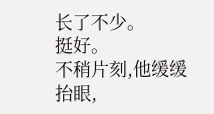长了不少。
挺好。
不稍片刻,他缓缓抬眼,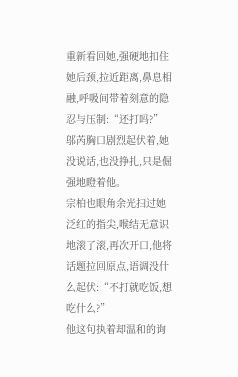重新看回她,强硬地扣住她后颈,拉近距离,鼻息相融,呼吸间带着刻意的隐忍与压制:“还打吗?”
邬芮胸口剧烈起伏着,她没说话,也没挣扎,只是倔强地瞪着他。
宗柏也眼角余光扫过她泛红的指尖,喉结无意识地滚了滚,再次开口,他将话题拉回原点,语调没什么起伏:“不打就吃饭,想吃什么?”
他这句执着却温和的询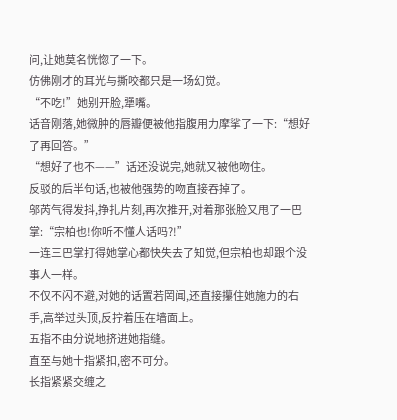问,让她莫名恍惚了一下。
仿佛刚才的耳光与撕咬都只是一场幻觉。
“不吃!”她别开脸,犟嘴。
话音刚落,她微肿的唇瓣便被他指腹用力摩挲了一下:“想好了再回答。”
“想好了也不——”话还没说完,她就又被他吻住。
反驳的后半句话,也被他强势的吻直接吞掉了。
邬芮气得发抖,挣扎片刻,再次推开,对着那张脸又甩了一巴掌:“宗柏也!你听不懂人话吗?!”
一连三巴掌打得她掌心都快失去了知觉,但宗柏也却跟个没事人一样。
不仅不闪不避,对她的话置若罔闻,还直接攥住她施力的右手,高举过头顶,反拧着压在墙面上。
五指不由分说地挤进她指缝。
直至与她十指紧扣,密不可分。
长指紧紧交缠之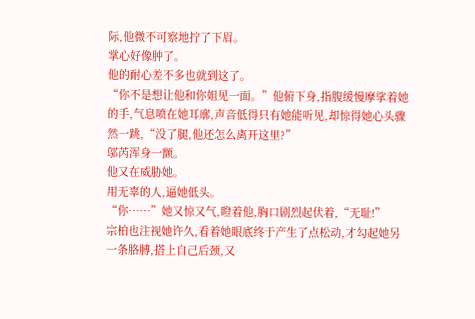际,他微不可察地拧了下眉。
掌心好像肿了。
他的耐心差不多也就到这了。
“你不是想让他和你姐见一面。”他俯下身,指腹缓慢摩挲着她的手,气息喷在她耳廓,声音低得只有她能听见,却惊得她心头骤然一跳,“没了腿,他还怎么离开这里?”
邬芮浑身一颤。
他又在威胁她。
用无辜的人,逼她低头。
“你……”她又惊又气,瞪着他,胸口剧烈起伏着,“无耻!”
宗柏也注视她许久,看着她眼底终于产生了点松动,才勾起她另一条胳膊,搭上自己后颈,又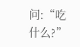问:“吃什么?”